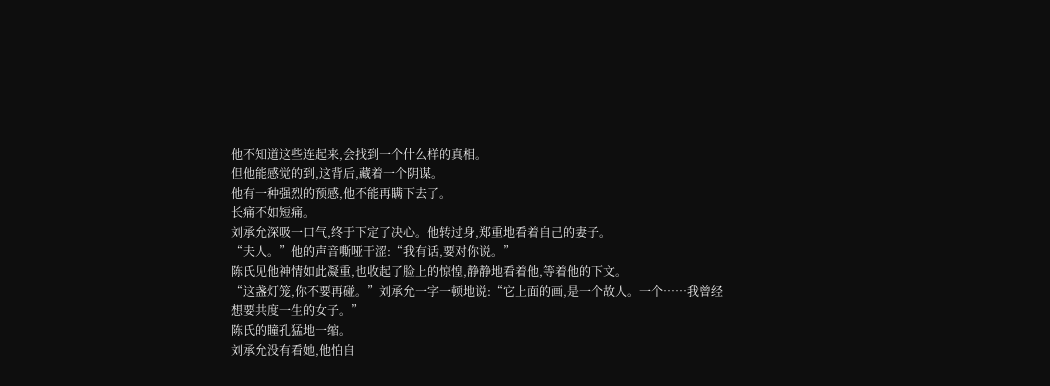他不知道这些连起来,会找到一个什么样的真相。
但他能感觉的到,这背后,藏着一个阴谋。
他有一种强烈的预感,他不能再瞒下去了。
长痛不如短痛。
刘承允深吸一口气,终于下定了决心。他转过身,郑重地看着自己的妻子。
“夫人。”他的声音嘶哑干涩:“我有话,要对你说。”
陈氏见他神情如此凝重,也收起了脸上的惊惶,静静地看着他,等着他的下文。
“这盏灯笼,你不要再碰。”刘承允一字一顿地说:“它上面的画,是一个故人。一个……我曾经想要共度一生的女子。”
陈氏的瞳孔猛地一缩。
刘承允没有看她,他怕自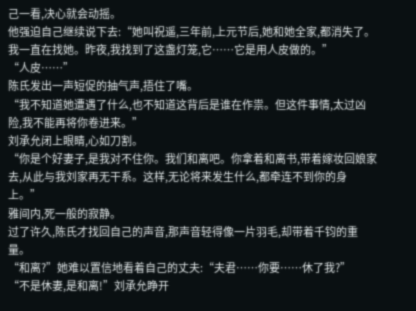己一看,决心就会动摇。
他强迫自己继续说下去:“她叫祝遥,三年前,上元节后,她和她全家,都消失了。我一直在找她。昨夜,我找到了这盏灯笼,它……它是用人皮做的。”
“人皮……”
陈氏发出一声短促的抽气声,捂住了嘴。
“我不知道她遭遇了什么,也不知道这背后是谁在作祟。但这件事情,太过凶险,我不能再将你卷进来。”
刘承允闭上眼睛,心如刀割。
“你是个好妻子,是我对不住你。我们和离吧。你拿着和离书,带着嫁妆回娘家去,从此与我刘家再无干系。这样,无论将来发生什么,都牵连不到你的身上。”
雅间内,死一般的寂静。
过了许久,陈氏才找回自己的声音,那声音轻得像一片羽毛,却带着千钧的重量。
“和离?”她难以置信地看着自己的丈夫:“夫君……你要……休了我?”
“不是休妻,是和离!”刘承允睁开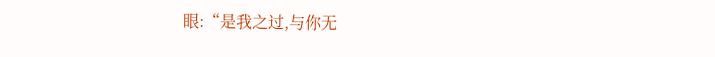眼:“是我之过,与你无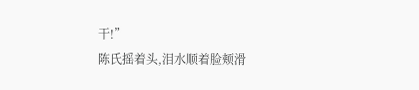干!”
陈氏摇着头,泪水顺着脸颊滑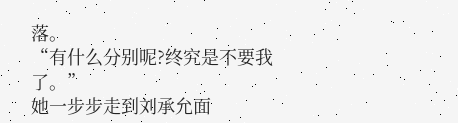落。
“有什么分别呢?终究是不要我了。”
她一步步走到刘承允面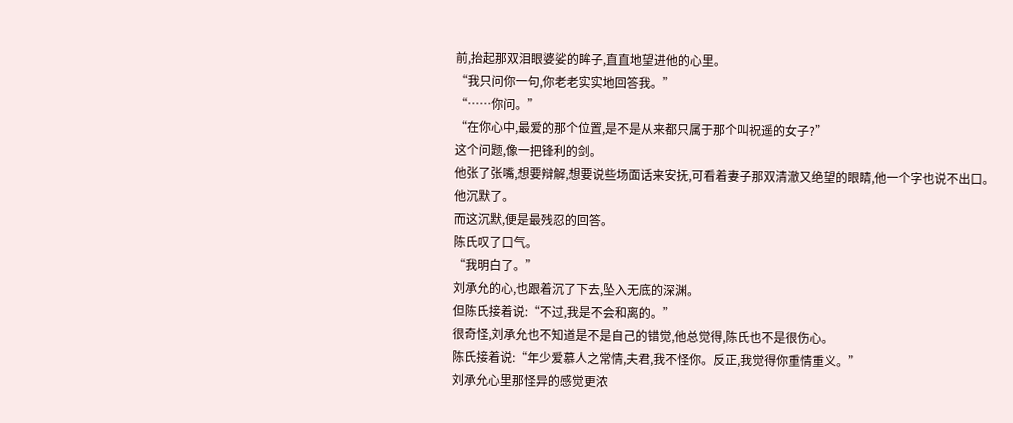前,抬起那双泪眼婆娑的眸子,直直地望进他的心里。
“我只问你一句,你老老实实地回答我。”
“……你问。”
“在你心中,最爱的那个位置,是不是从来都只属于那个叫祝遥的女子?”
这个问题,像一把锋利的剑。
他张了张嘴,想要辩解,想要说些场面话来安抚,可看着妻子那双清澈又绝望的眼睛,他一个字也说不出口。
他沉默了。
而这沉默,便是最残忍的回答。
陈氏叹了口气。
“我明白了。”
刘承允的心,也跟着沉了下去,坠入无底的深渊。
但陈氏接着说:“不过,我是不会和离的。”
很奇怪,刘承允也不知道是不是自己的错觉,他总觉得,陈氏也不是很伤心。
陈氏接着说:“年少爱慕人之常情,夫君,我不怪你。反正,我觉得你重情重义。”
刘承允心里那怪异的感觉更浓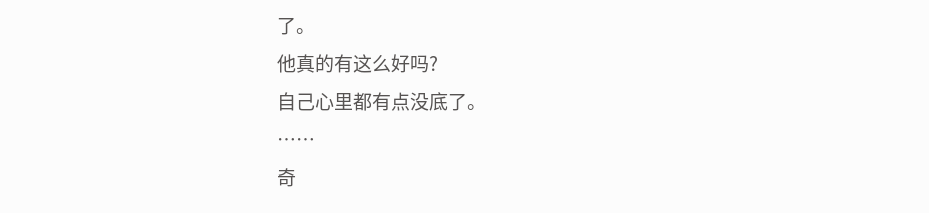了。
他真的有这么好吗?
自己心里都有点没底了。
……
奇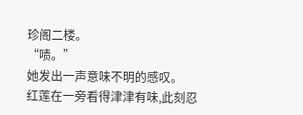珍阁二楼。
“啧。”
她发出一声意味不明的感叹。
红莲在一旁看得津津有味,此刻忍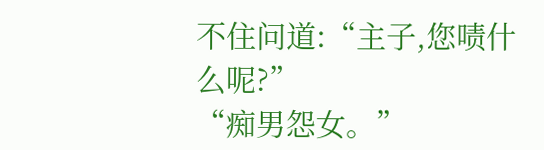不住问道:“主子,您啧什么呢?”
“痴男怨女。”